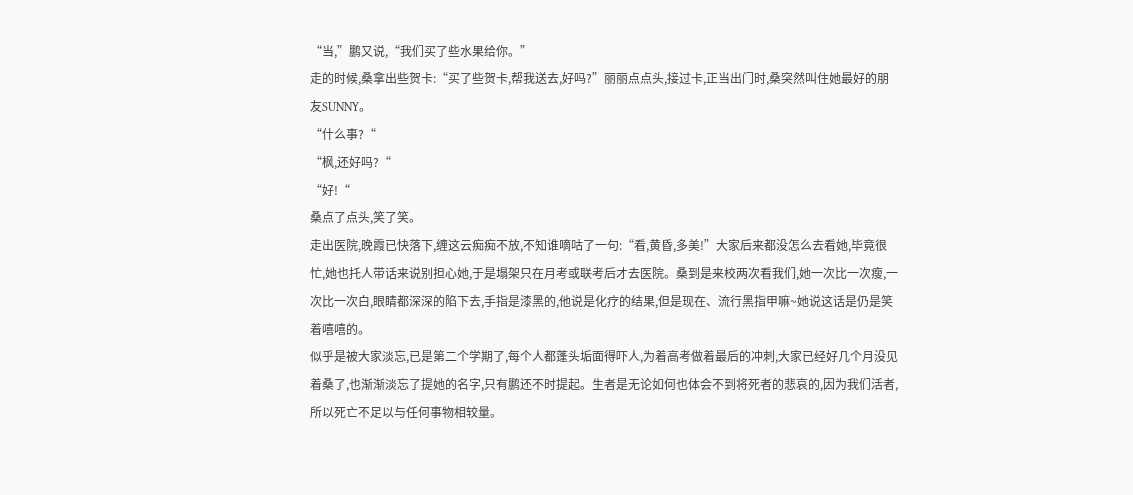“当,”鹏又说,“我们买了些水果给你。”
走的时候,桑拿出些贺卡:“买了些贺卡,帮我送去,好吗?”丽丽点点头,接过卡,正当出门时,桑突然叫住她最好的朋友SUNNY。
“什么事?“
“枫,还好吗?“
“好!“
桑点了点头,笑了笑。
走出医院,晚霞已快落下,缠这云痴痴不放,不知谁嘀咕了一句:“看,黄昏,多美!”大家后来都没怎么去看她,毕竟很忙,她也托人带话来说别担心她,于是塌架只在月考或联考后才去医院。桑到是来校两次看我们,她一次比一次瘦,一次比一次白,眼睛都深深的陷下去,手指是漆黑的,他说是化疗的结果,但是现在、流行黑指甲嘛~她说这话是仍是笑着嘻嘻的。
似乎是被大家淡忘,已是第二个学期了,每个人都蓬头垢面得吓人,为着高考做着最后的冲刺,大家已经好几个月没见着桑了,也渐渐淡忘了提她的名字,只有鹏还不时提起。生者是无论如何也体会不到将死者的悲哀的,因为我们活者,所以死亡不足以与任何事物相较量。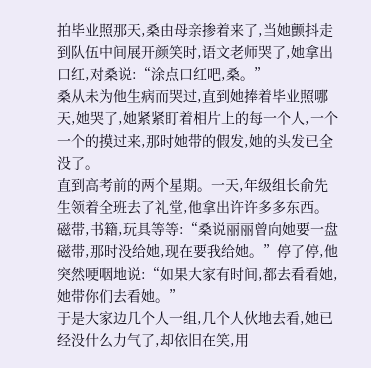拍毕业照那天,桑由母亲掺着来了,当她颤抖走到队伍中间展开颜笑时,语文老师哭了,她拿出口红,对桑说:“涂点口红吧,桑。”
桑从未为他生病而哭过,直到她捧着毕业照哪天,她哭了,她紧紧盯着相片上的每一个人,一个一个的摸过来,那时她带的假发,她的头发已全没了。
直到高考前的两个星期。一天,年级组长俞先生领着全班去了礼堂,他拿出许许多多东西。磁带,书籍,玩具等等:“桑说丽丽曾向她要一盘磁带,那时没给她,现在要我给她。”停了停,他突然哽咽地说:“如果大家有时间,都去看看她,她带你们去看她。”
于是大家边几个人一组,几个人伙地去看,她已经没什么力气了,却依旧在笑,用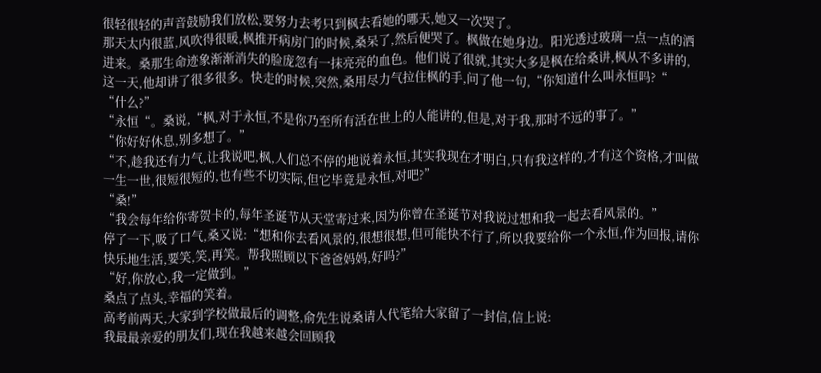很轻很轻的声音鼓励我们放松,要努力去考只到枫去看她的哪天,她又一次哭了。
那天太内很蓝,风吹得很暖,枫推开病房门的时候,桑呆了,然后便哭了。枫做在她身边。阳光透过玻璃一点一点的洒进来。桑那生命迹象渐渐消失的脸庞忽有一抹亮亮的血色。他们说了很就,其实大多是枫在给桑讲,枫从不多讲的,这一天,他却讲了很多很多。快走的时候,突然,桑用尽力气拉住枫的手,问了他一句,“你知道什么叫永恒吗?“
“什么?”
“永恒“。桑说,“枫,对于永恒,不是你乃至所有活在世上的人能讲的,但是,对于我,那时不远的事了。”
“你好好休息,别多想了。”
“不,趁我还有力气,让我说吧,枫,人们总不停的地说着永恒,其实我现在才明白,只有我这样的,才有这个资格,才叫做一生一世,很短很短的,也有些不切实际,但它毕竟是永恒,对吧?”
“桑!”
“我会每年给你寄贺卡的,每年圣诞节从天堂寄过来,因为你曾在圣诞节对我说过想和我一起去看风景的。”
停了一下,吸了口气,桑又说:“想和你去看风景的,很想很想,但可能快不行了,所以我要给你一个永恒,作为回报,请你快乐地生活,要笑,笑,再笑。帮我照顾以下爸爸妈妈,好吗?”
“好,你放心,我一定做到。”
桑点了点头,幸福的笑着。
高考前两天,大家到学校做最后的调整,俞先生说桑请人代笔给大家留了一封信,信上说:
我最最亲爱的朋友们,现在我越来越会回顾我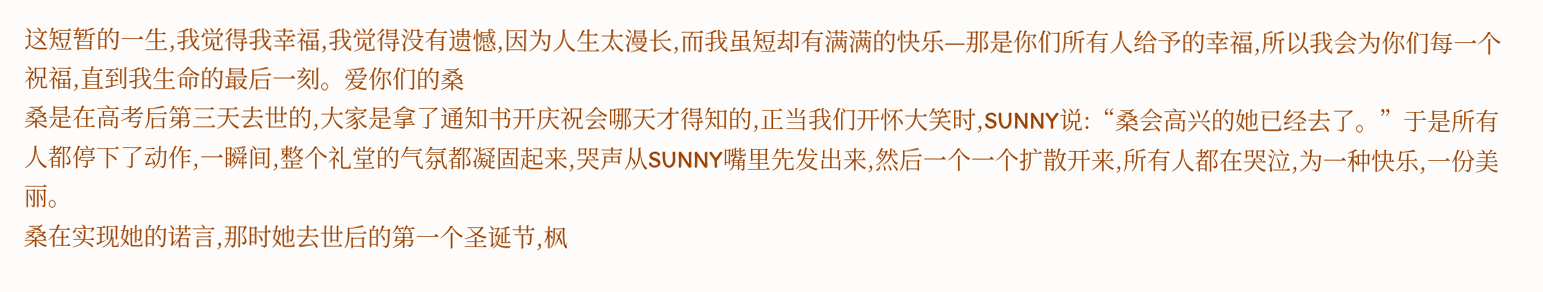这短暂的一生,我觉得我幸福,我觉得没有遗憾,因为人生太漫长,而我虽短却有满满的快乐—那是你们所有人给予的幸福,所以我会为你们每一个祝福,直到我生命的最后一刻。爱你们的桑
桑是在高考后第三天去世的,大家是拿了通知书开庆祝会哪天才得知的,正当我们开怀大笑时,SUNNY说:“桑会高兴的她已经去了。”于是所有人都停下了动作,一瞬间,整个礼堂的气氛都凝固起来,哭声从SUNNY嘴里先发出来,然后一个一个扩散开来,所有人都在哭泣,为一种快乐,一份美丽。
桑在实现她的诺言,那时她去世后的第一个圣诞节,枫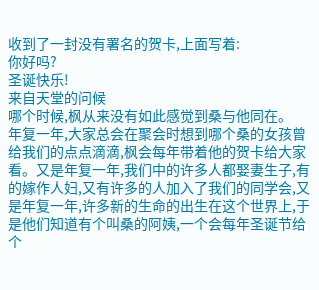收到了一封没有署名的贺卡,上面写着:
你好吗?
圣诞快乐!
来自天堂的问候
哪个时候,枫从来没有如此感觉到桑与他同在。
年复一年,大家总会在聚会时想到哪个桑的女孩曾给我们的点点滴滴,枫会每年带着他的贺卡给大家看。又是年复一年,我们中的许多人都娶妻生子,有的嫁作人妇,又有许多的人加入了我们的同学会,又是年复一年,许多新的生命的出生在这个世界上,于是他们知道有个叫桑的阿姨,一个会每年圣诞节给个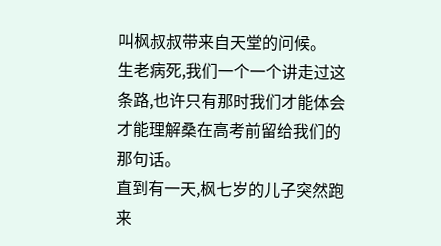叫枫叔叔带来自天堂的问候。
生老病死,我们一个一个讲走过这条路,也许只有那时我们才能体会才能理解桑在高考前留给我们的那句话。
直到有一天,枫七岁的儿子突然跑来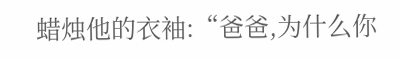蜡烛他的衣袖:“爸爸,为什么你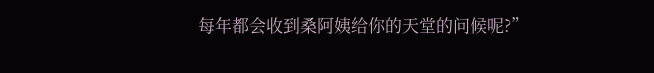每年都会收到桑阿姨给你的天堂的问候呢?”